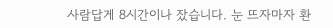사람답게 8시간이나 잤습니다. 눈 뜨자마자 환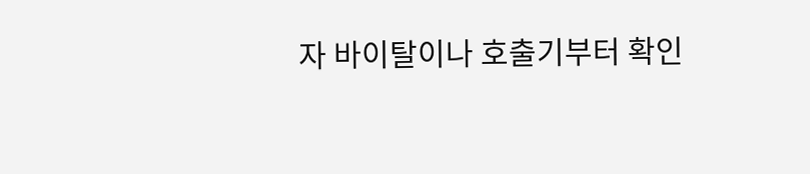자 바이탈이나 호출기부터 확인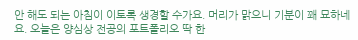안 해도 되는 아침이 이토록 생경할 수가요. 머리가 맑으니 기분이 꽤 묘하네요. 오늘은 양심상 전공의 포트폴리오 딱 한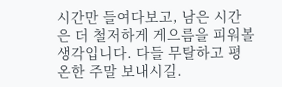시간만 들여다보고, 남은 시간은 더 철저하게 게으름을 피워볼 생각입니다. 다들 무탈하고 평온한 주말 보내시길.